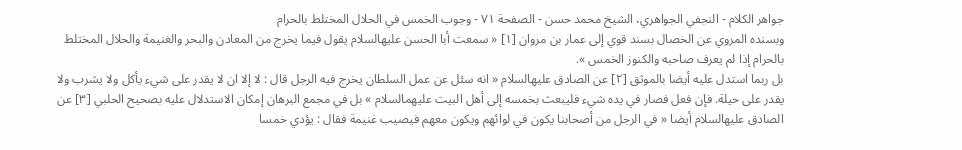جواهر الكلام - النجفي الجواهري، الشيخ محمد حسن - الصفحة ٧١ - وجوب الخمس في الحلال المختلط بالحرام
وبسنده المروي عن الخصال بسند قوي إلى عمار بن مروان [١] « سمعت أبا الحسن عليهالسلام يقول فيما يخرج من المعادن والبحر والغنيمة والحلال المختلط بالحرام إذا لم يعرف صاحبه والكنوز الخمس ».
بل ربما استدل عليه أيضا بالموثق [٢] عن الصادق عليهالسلام « انه سئل عن عمل السلطان يخرج فيه الرجل قال : لا إلا ان لا يقدر على شيء يأكل ولا يشرب ولا يقدر على حيلة. فإن فعل فصار في يده شيء فليبعث بخمسه إلى أهل البيت عليهمالسلام » بل في مجمع البرهان إمكان الاستدلال عليه بصحيح الحلبي [٣] عن الصادق عليهالسلام أيضا « في الرجل من أصحابنا يكون في لوائهم ويكون معهم فيصيب غنيمة فقال : يؤدي خمسا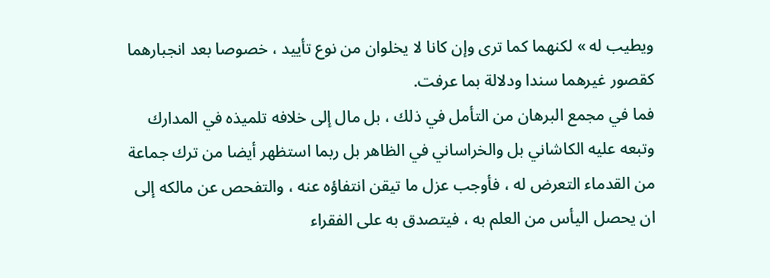ويطيب له » لكنهما كما ترى وإن كانا لا يخلوان من نوع تأييد ، خصوصا بعد انجبارهما كقصور غيرهما سندا ودلالة بما عرفت.
فما في مجمع البرهان من التأمل في ذلك ، بل مال إلى خلافه تلميذه في المدارك وتبعه عليه الكاشاني بل والخراساني في الظاهر بل ربما استظهر أيضا من ترك جماعة من القدماء التعرض له ، فأوجب عزل ما تيقن انتفاؤه عنه ، والتفحص عن مالكه إلى ان يحصل اليأس من العلم به ، فيتصدق به على الفقراء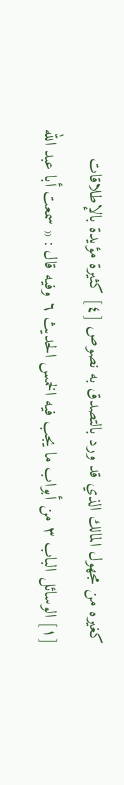كغيره من مجهول المالك الذي قد ورد بالتصدق به نصوص [٤] كثيرة مؤيدة بالإطلاقات
[١] الوسائل الباب ٣ من أبواب ما يجب فيه الخمس الحديث ٦ وفيه قال : « سمعت أبا عبد الله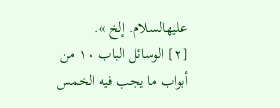عليهالسلام. إلخ ».
[٢] الوسائل الباب ١٠ من أبواب ما يجب فيه الخمس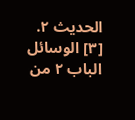الحديث ٢.
[٣] الوسائل الباب ٢ من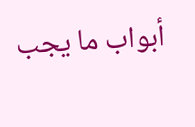أبواب ما يجب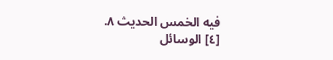فيه الخمس الحديث ٨.
[٤] الوسائل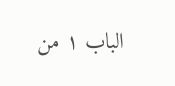الباب ١ من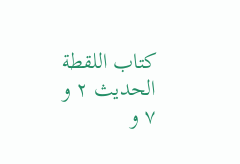كتاب اللقطة الحديث ٢ و ٧ و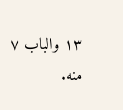١٣ والباب ٧ منه.